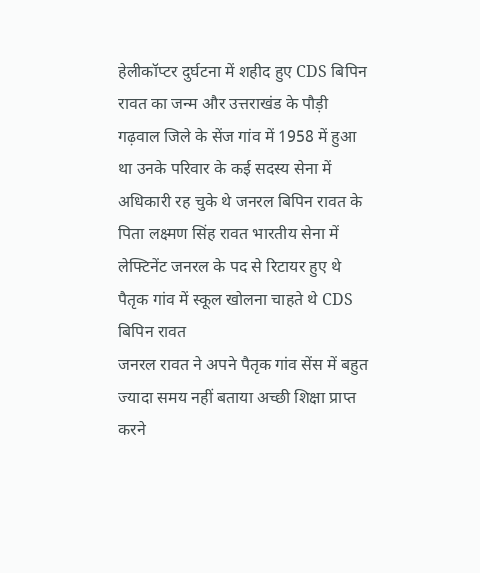हेलीकॉप्टर दुर्घटना में शहीद हुए CDS बिपिन रावत का जन्म और उत्तराखंड के पौड़ी गढ़वाल जिले के सेंज गांव में 1958 में हुआ था उनके परिवार के कई सदस्य सेना में अधिकारी रह चुके थे जनरल बिपिन रावत के पिता लक्ष्मण सिंह रावत भारतीय सेना में लेफ्टिनेंट जनरल के पद से रिटायर हुए थे
पैतृक गांव में स्कूल खोलना चाहते थे CDS बिपिन रावत
जनरल रावत ने अपने पैतृक गांव सेंस में बहुत ज्यादा समय नहीं बताया अच्छी शिक्षा प्राप्त करने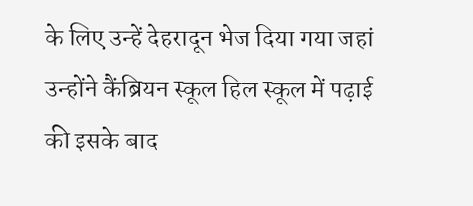के लिए उन्हें देहरादून भेज दिया गया जहां उन्होंने कैंब्रियन स्कूल हिल स्कूल में पढ़ाई की इसके बाद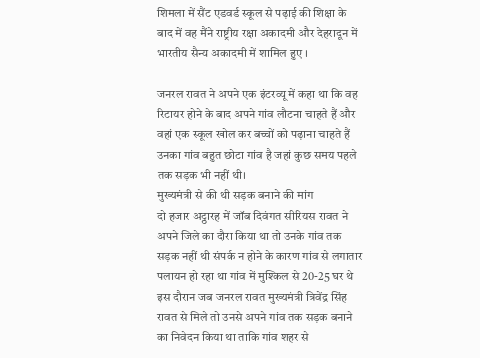शिमला में सैंट एडवर्ड स्कूल से पढ़ाई की शिक्षा के बाद में वह मैंने राष्ट्रीय रक्षा अकादमी और देहरादून में भारतीय सैन्य अकादमी में शामिल हुए ।

जनरल रावत ने अपने एक इंटरव्यू में कहा था कि वह रिटायर होने के बाद अपने गांव लौटना चाहते हैं और वहां एक स्कूल खोल कर बच्चों को पढ़ाना चाहते हैं उनका गांव बहुत छोटा गांव है जहां कुछ समय पहले तक सड़क भी नहीं थी।
मुख्यमंत्री से की थी सड़क बनाने की मांग
दो हजार अट्ठारह में जॉब दिवंगत सीरियस रावत ने अपने जिले का दौरा किया था तो उनके गांव तक सड़क नहीं थी संपर्क न होने के कारण गांव से लगातार पलायन हो रहा था गांव में मुश्किल से 20-25 घर थे इस दौरान जब जनरल रावत मुख्यमंत्री त्रिवेंद्र सिंह रावत से मिले तो उनसे अपने गांव तक सड़क बनाने का निवेदन किया था ताकि गांव शहर से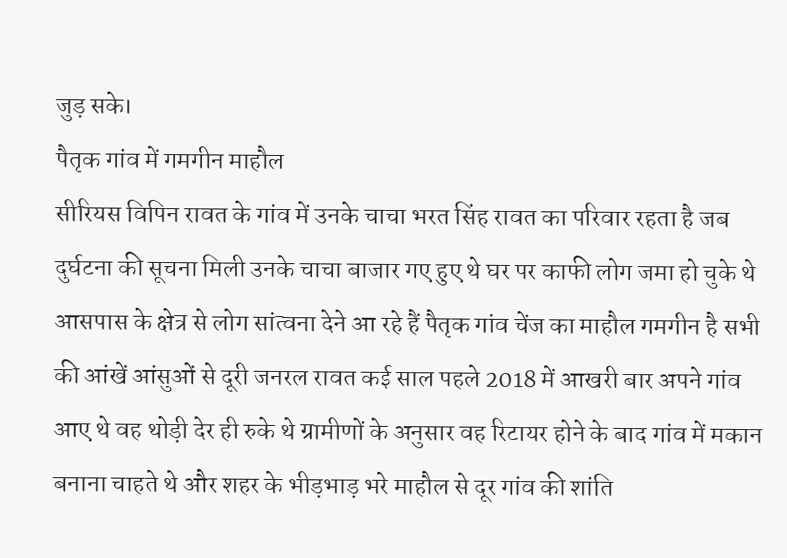जुड़ सके।
पैतृक गांव में गमगीन माहौल
सीरियस विपिन रावत के गांव में उनके चाचा भरत सिंह रावत का परिवार रहता है जब दुर्घटना की सूचना मिली उनके चाचा बाजार गए हुए थे घर पर काफी लोग जमा हो चुके थे आसपास के क्षेत्र से लोग सांत्वना देने आ रहे हैं पैतृक गांव चेंज का माहौल गमगीन है सभी की आंखें आंसुओं से दूरी जनरल रावत कई साल पहले 2018 में आखरी बार अपने गांव आए थे वह थोड़ी देर ही रुके थे ग्रामीणों के अनुसार वह रिटायर होने के बाद गांव में मकान बनाना चाहते थे और शहर के भीड़भाड़ भरे माहौल से दूर गांव की शांति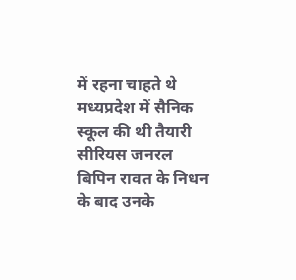में रहना चाहते थे
मध्यप्रदेश में सैनिक स्कूल की थी तैयारी
सीरियस जनरल बिपिन रावत के निधन के बाद उनके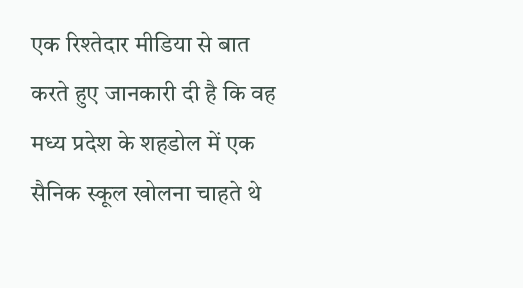एक रिश्तेदार मीडिया से बात करते हुए जानकारी दी है कि वह मध्य प्रदेश के शहडोल में एक सैनिक स्कूल खोलना चाहते थे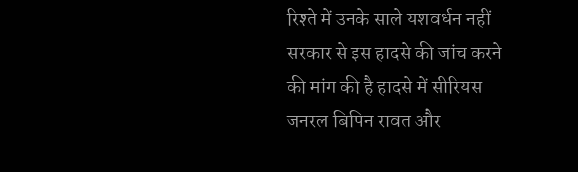रिश्ते में उनके साले यशवर्धन नहीं सरकार से इस हादसे की जांच करने की मांग की है हादसे में सीरियस जनरल बिपिन रावत और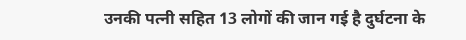उनकी पत्नी सहित 13 लोगों की जान गई है दुर्घटना के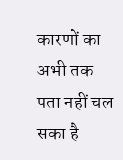कारणों का अभी तक पता नहीं चल सका है